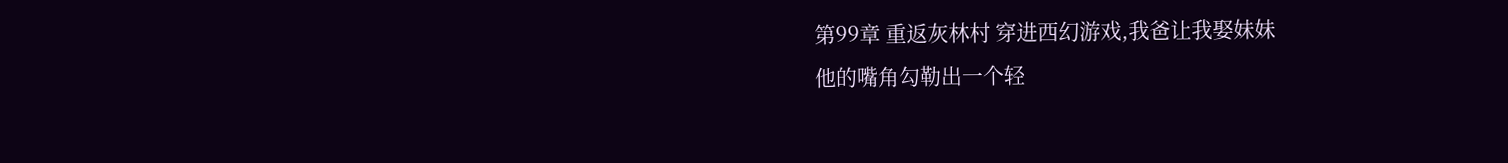第99章 重返灰林村 穿进西幻游戏,我爸让我娶妹妹
他的嘴角勾勒出一个轻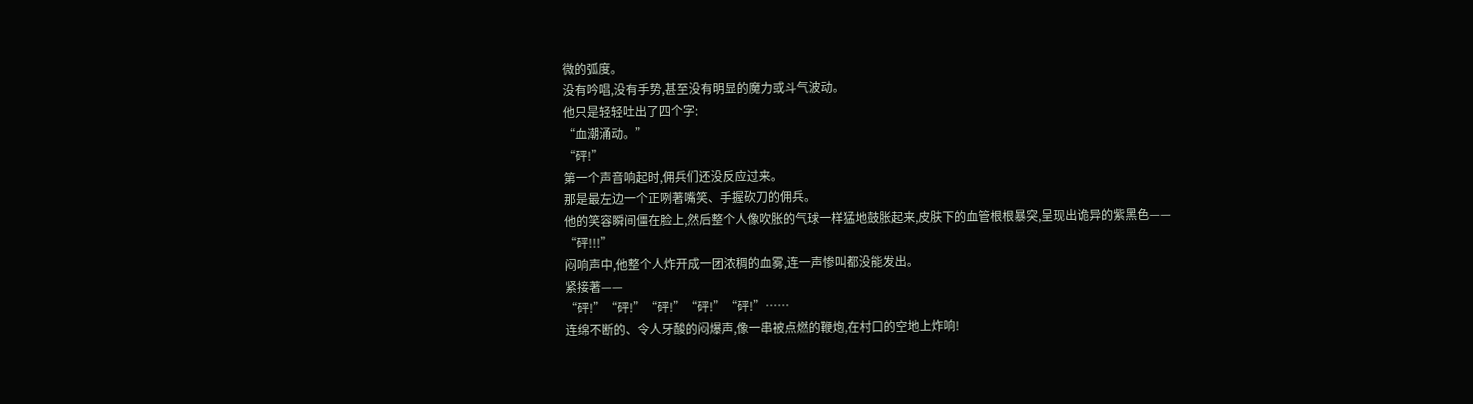微的弧度。
没有吟唱,没有手势,甚至没有明显的魔力或斗气波动。
他只是轻轻吐出了四个字:
“血潮涌动。”
“砰!”
第一个声音响起时,佣兵们还没反应过来。
那是最左边一个正咧著嘴笑、手握砍刀的佣兵。
他的笑容瞬间僵在脸上,然后整个人像吹胀的气球一样猛地鼓胀起来,皮肤下的血管根根暴突,呈现出诡异的紫黑色——
“砰!!!”
闷响声中,他整个人炸开成一团浓稠的血雾,连一声惨叫都没能发出。
紧接著——
“砰!”“砰!”“砰!”“砰!”“砰!”……
连绵不断的、令人牙酸的闷爆声,像一串被点燃的鞭炮,在村口的空地上炸响!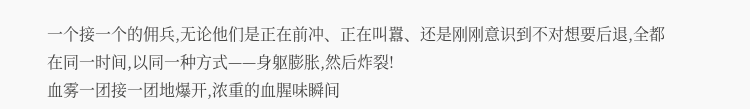一个接一个的佣兵,无论他们是正在前冲、正在叫囂、还是刚刚意识到不对想要后退,全都在同一时间,以同一种方式——身躯膨胀,然后炸裂!
血雾一团接一团地爆开,浓重的血腥味瞬间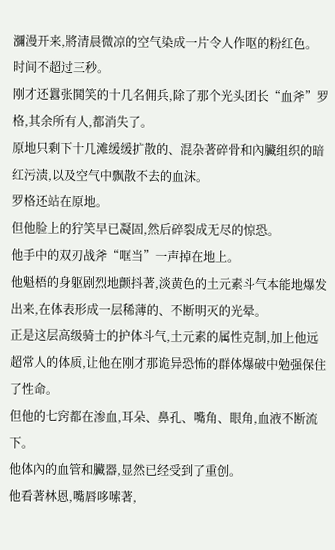瀰漫开来,將清晨微凉的空气染成一片令人作呕的粉红色。
时间不超过三秒。
刚才还囂张鬨笑的十几名佣兵,除了那个光头团长“血斧”罗格,其余所有人,都消失了。
原地只剩下十几滩缓缓扩散的、混杂著碎骨和內臟组织的暗红污渍,以及空气中飘散不去的血沫。
罗格还站在原地。
但他脸上的狞笑早已凝固,然后碎裂成无尽的惊恐。
他手中的双刃战斧“哐当”一声掉在地上。
他魁梧的身躯剧烈地颤抖著,淡黄色的土元素斗气本能地爆发出来,在体表形成一层稀薄的、不断明灭的光晕。
正是这层高级骑士的护体斗气,土元素的属性克制,加上他远超常人的体质,让他在刚才那诡异恐怖的群体爆破中勉强保住了性命。
但他的七窍都在渗血,耳朵、鼻孔、嘴角、眼角,血液不断流下。
他体內的血管和臟器,显然已经受到了重创。
他看著林恩,嘴唇哆嗦著,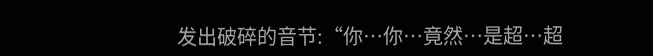发出破碎的音节:“你…你…竟然…是超…超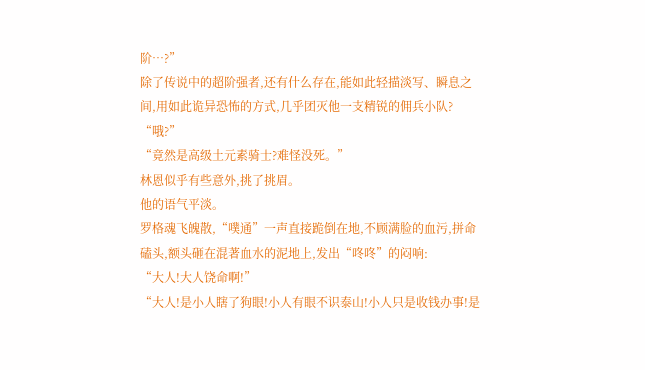阶…?”
除了传说中的超阶强者,还有什么存在,能如此轻描淡写、瞬息之间,用如此诡异恐怖的方式,几乎团灭他一支精锐的佣兵小队?
“哦?”
“竟然是高级土元素骑士?难怪没死。”
林恩似乎有些意外,挑了挑眉。
他的语气平淡。
罗格魂飞魄散,“噗通”一声直接跪倒在地,不顾满脸的血污,拼命磕头,额头砸在混著血水的泥地上,发出“咚咚”的闷响:
“大人!大人饶命啊!”
“大人!是小人瞎了狗眼!小人有眼不识泰山!小人只是收钱办事!是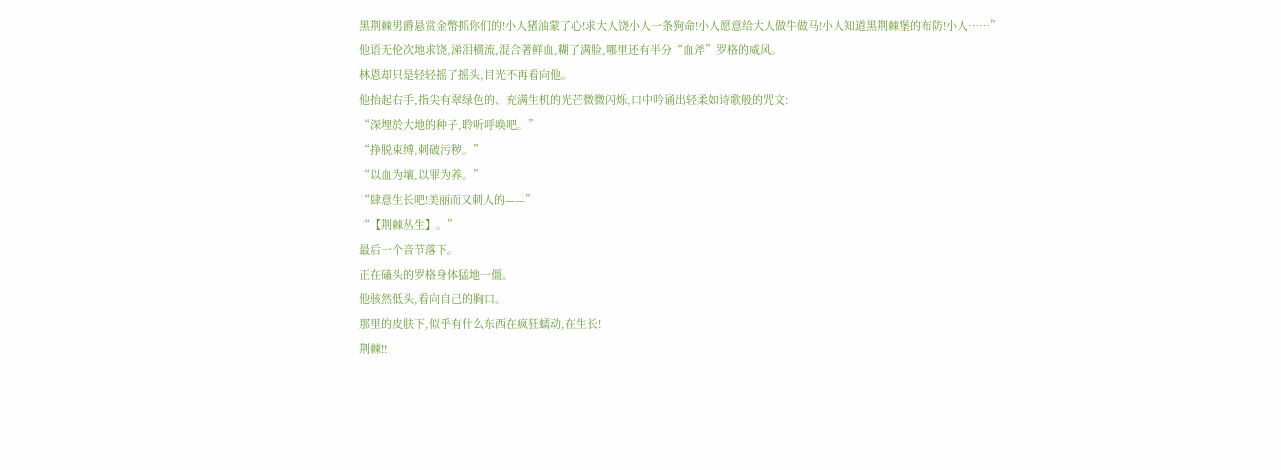黑荆棘男爵悬赏金幣抓你们的!小人猪油蒙了心!求大人饶小人一条狗命!小人愿意给大人做牛做马!小人知道黑荆棘堡的布防!小人……”
他语无伦次地求饶,涕泪横流,混合著鲜血,糊了满脸,哪里还有半分“血斧”罗格的威风。
林恩却只是轻轻摇了摇头,目光不再看向他。
他抬起右手,指尖有翠绿色的、充满生机的光芒微微闪烁,口中吟诵出轻柔如诗歌般的咒文:
“深埋於大地的种子,聆听呼唤吧。”
“挣脱束缚,刺破污秽。”
“以血为壤,以罪为养。”
“肆意生长吧!美丽而又刺人的——”
“【荆棘丛生】。”
最后一个音节落下。
正在磕头的罗格身体猛地一僵。
他骇然低头,看向自己的胸口。
那里的皮肤下,似乎有什么东西在疯狂蠕动,在生长!
荆棘!!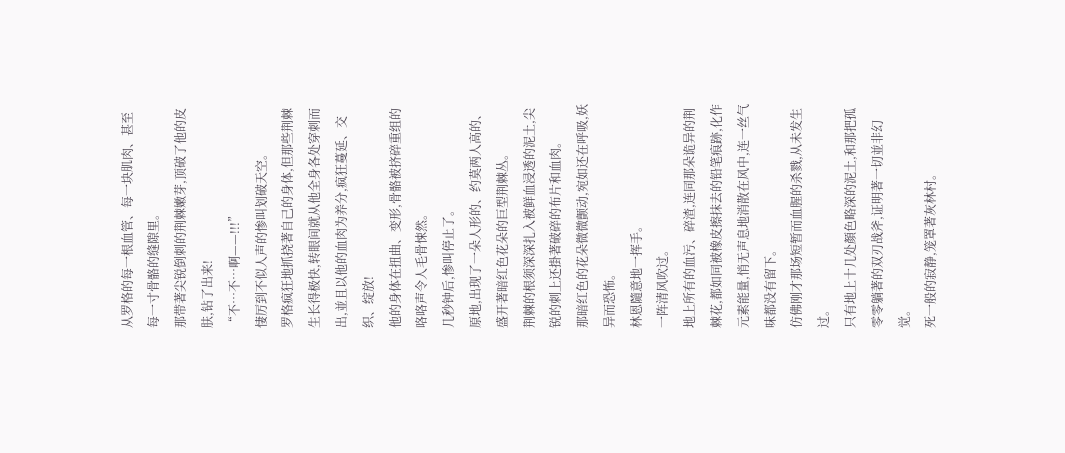从罗格的每一根血管、每一块肌肉、甚至每一寸骨骼的缝隙里。
那带著尖锐倒刺的荆棘嫩芽,顶破了他的皮肤,钻了出来!
“不…不…啊——!!!”
悽厉到不似人声的惨叫划破天空。
罗格疯狂地抓挠著自己的身体,但那些荆棘生长得极快,转眼间就从他全身各处穿刺而出,並且以他的血肉为养分,疯狂蔓延、交织、绽放!
他的身体在扭曲、变形,骨骼被挤碎重组的咯咯声令人毛骨悚然。
几秒钟后,惨叫停止了。
原地,出现了一朵人形的、约莫两人高的、盛开著暗红色花朵的巨型荆棘丛。
荆棘的根须深深扎入被鲜血浸透的泥土,尖锐的刺上还掛著破碎的布片和血肉。
那暗红色的花朵微微颤动,宛如还在呼吸,妖异而恐怖。
林恩隨意地一挥手。
一阵清风吹过。
地上所有的血污、碎渣,连同那朵诡异的荆棘花,都如同被橡皮擦抹去的铅笔痕跡,化作元素能量,悄无声息地消散在风中,连一丝气味都没有留下。
仿佛刚才那场短暂而血腥的杀戮,从未发生过。
只有地上十几处顏色略深的泥土,和那把孤零零躺著的双刃战斧,证明著一切並非幻觉。
死一般的寂静,笼罩著灰林村。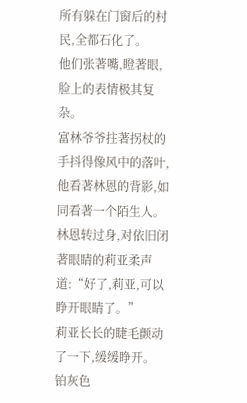所有躲在门窗后的村民,全都石化了。
他们张著嘴,瞪著眼,脸上的表情极其复杂。
富林爷爷拄著拐杖的手抖得像风中的落叶,他看著林恩的背影,如同看著一个陌生人。
林恩转过身,对依旧闭著眼睛的莉亚柔声道:“好了,莉亚,可以睁开眼睛了。”
莉亚长长的睫毛颤动了一下,缓缓睁开。
铂灰色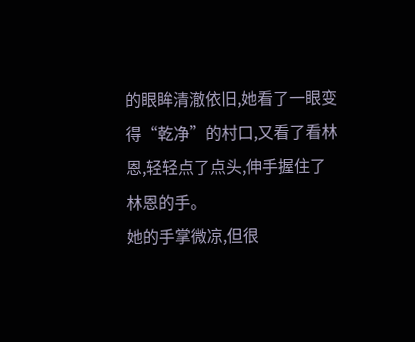的眼眸清澈依旧,她看了一眼变得“乾净”的村口,又看了看林恩,轻轻点了点头,伸手握住了林恩的手。
她的手掌微凉,但很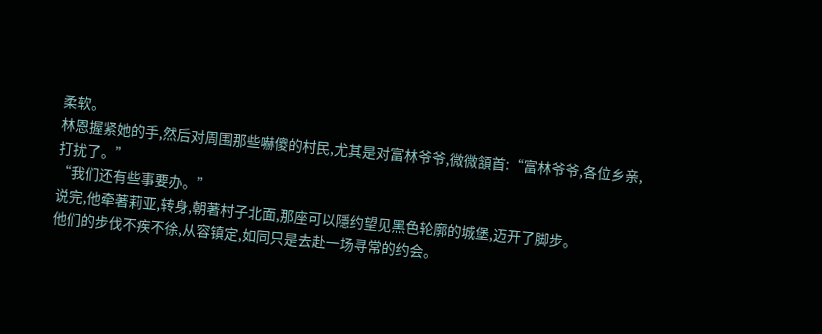柔软。
林恩握紧她的手,然后对周围那些嚇傻的村民,尤其是对富林爷爷,微微頷首:“富林爷爷,各位乡亲,打扰了。”
“我们还有些事要办。”
说完,他牵著莉亚,转身,朝著村子北面,那座可以隱约望见黑色轮廓的城堡,迈开了脚步。
他们的步伐不疾不徐,从容镇定,如同只是去赴一场寻常的约会。